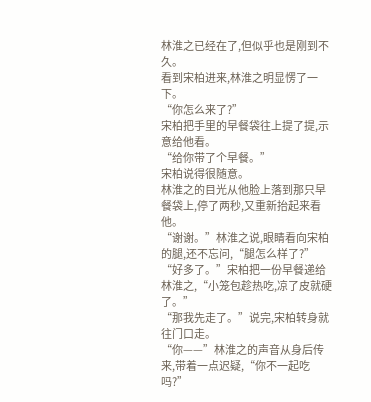林淮之已经在了,但似乎也是刚到不久。
看到宋柏进来,林淮之明显愣了一下。
“你怎么来了?”
宋柏把手里的早餐袋往上提了提,示意给他看。
“给你带了个早餐。”
宋柏说得很随意。
林淮之的目光从他脸上落到那只早餐袋上,停了两秒,又重新抬起来看他。
“谢谢。”林淮之说,眼睛看向宋柏的腿,还不忘问,“腿怎么样了?”
“好多了。”宋柏把一份早餐递给林淮之,“小笼包趁热吃,凉了皮就硬了。”
“那我先走了。”说完,宋柏转身就往门口走。
“你——”林淮之的声音从身后传来,带着一点迟疑,“你不一起吃吗?”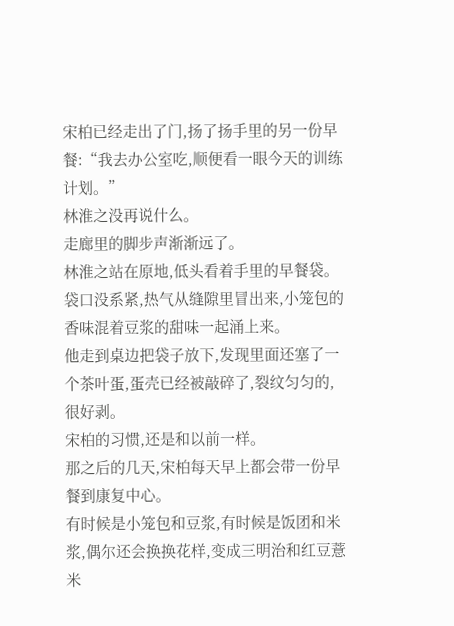宋柏已经走出了门,扬了扬手里的另一份早餐:“我去办公室吃,顺便看一眼今天的训练计划。”
林淮之没再说什么。
走廊里的脚步声渐渐远了。
林淮之站在原地,低头看着手里的早餐袋。
袋口没系紧,热气从缝隙里冒出来,小笼包的香味混着豆浆的甜味一起涌上来。
他走到桌边把袋子放下,发现里面还塞了一个茶叶蛋,蛋壳已经被敲碎了,裂纹匀匀的,很好剥。
宋柏的习惯,还是和以前一样。
那之后的几天,宋柏每天早上都会带一份早餐到康复中心。
有时候是小笼包和豆浆,有时候是饭团和米浆,偶尔还会换换花样,变成三明治和红豆薏米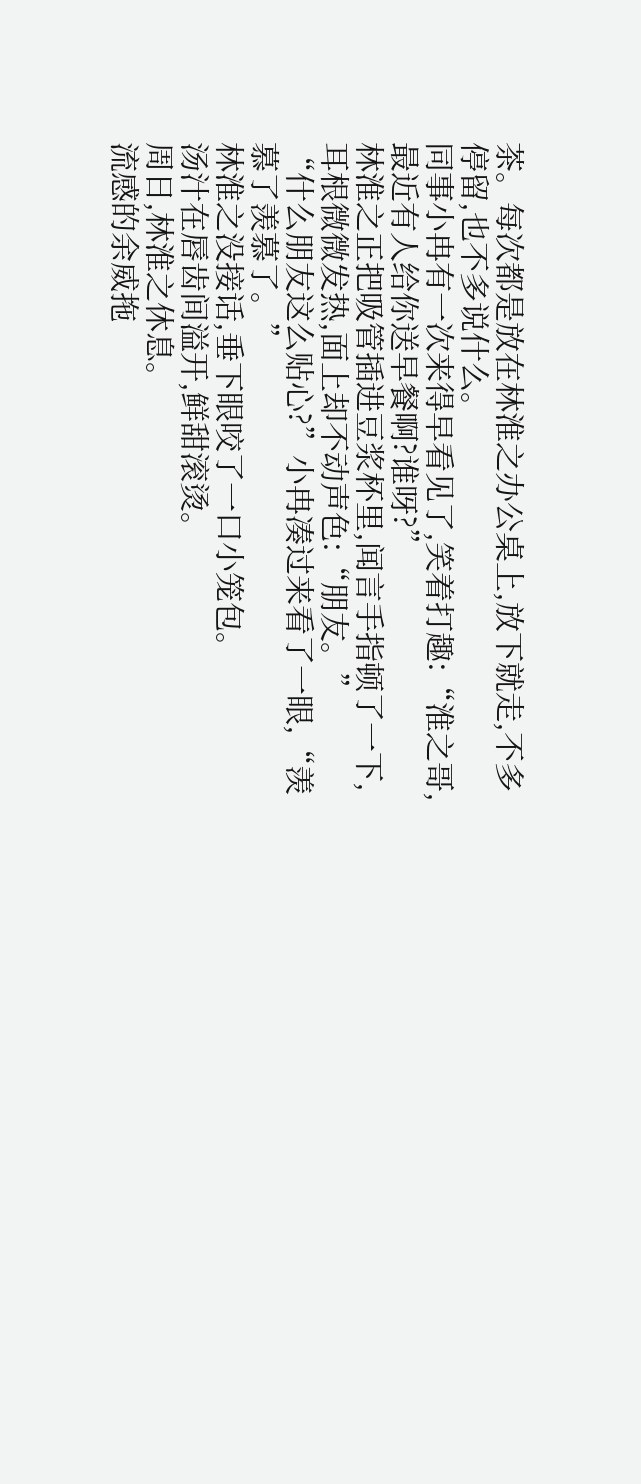茶。每次都是放在林淮之办公桌上,放下就走,不多停留,也不多说什么。
同事小冉有一次来得早看见了,笑着打趣:“淮之哥,最近有人给你送早餐啊?谁呀?”
林淮之正把吸管插进豆浆杯里,闻言手指顿了一下,耳根微微发热,面上却不动声色:“朋友。”
“什么朋友这么贴心?”小冉凑过来看了一眼,“羡慕了羡慕了。”
林淮之没接话,垂下眼咬了一口小笼包。
汤汁在唇齿间溢开,鲜甜滚烫。
周日,林淮之休息。
流感的余威拖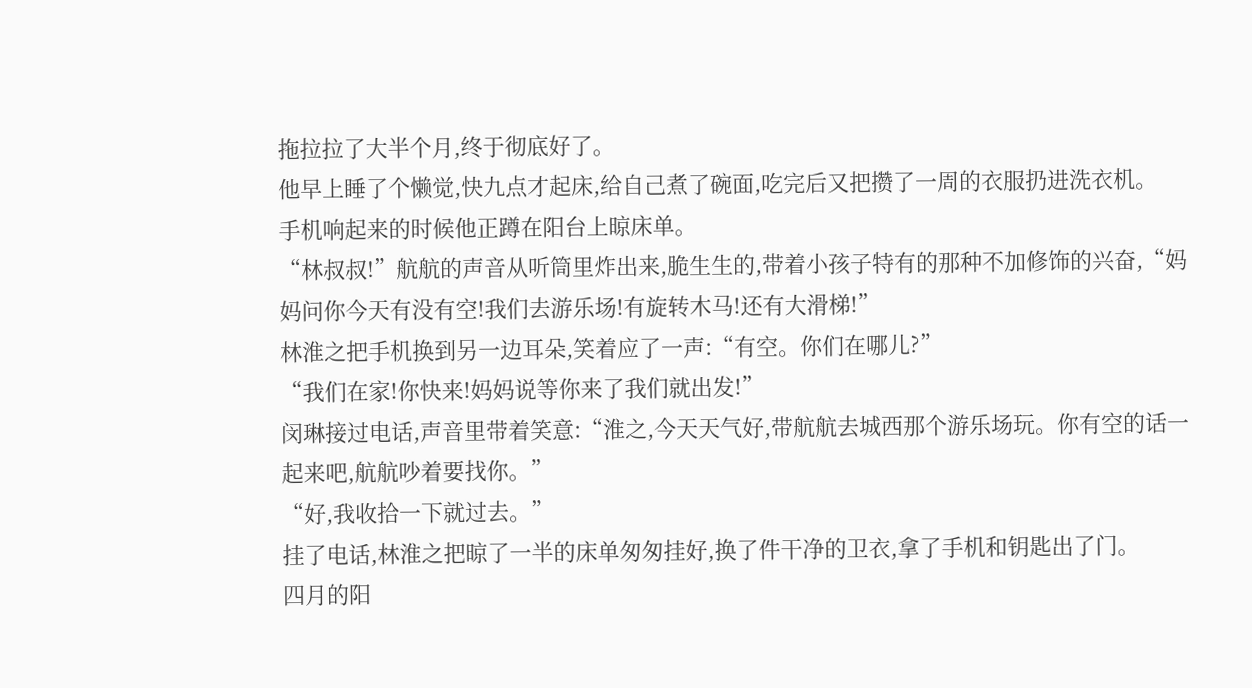拖拉拉了大半个月,终于彻底好了。
他早上睡了个懒觉,快九点才起床,给自己煮了碗面,吃完后又把攒了一周的衣服扔进洗衣机。
手机响起来的时候他正蹲在阳台上晾床单。
“林叔叔!”航航的声音从听筒里炸出来,脆生生的,带着小孩子特有的那种不加修饰的兴奋,“妈妈问你今天有没有空!我们去游乐场!有旋转木马!还有大滑梯!”
林淮之把手机换到另一边耳朵,笑着应了一声:“有空。你们在哪儿?”
“我们在家!你快来!妈妈说等你来了我们就出发!”
闵琳接过电话,声音里带着笑意:“淮之,今天天气好,带航航去城西那个游乐场玩。你有空的话一起来吧,航航吵着要找你。”
“好,我收拾一下就过去。”
挂了电话,林淮之把晾了一半的床单匆匆挂好,换了件干净的卫衣,拿了手机和钥匙出了门。
四月的阳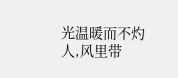光温暖而不灼人,风里带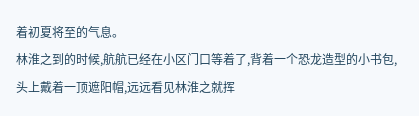着初夏将至的气息。
林淮之到的时候,航航已经在小区门口等着了,背着一个恐龙造型的小书包,头上戴着一顶遮阳帽,远远看见林淮之就挥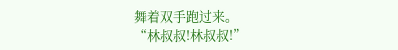舞着双手跑过来。
“林叔叔!林叔叔!”